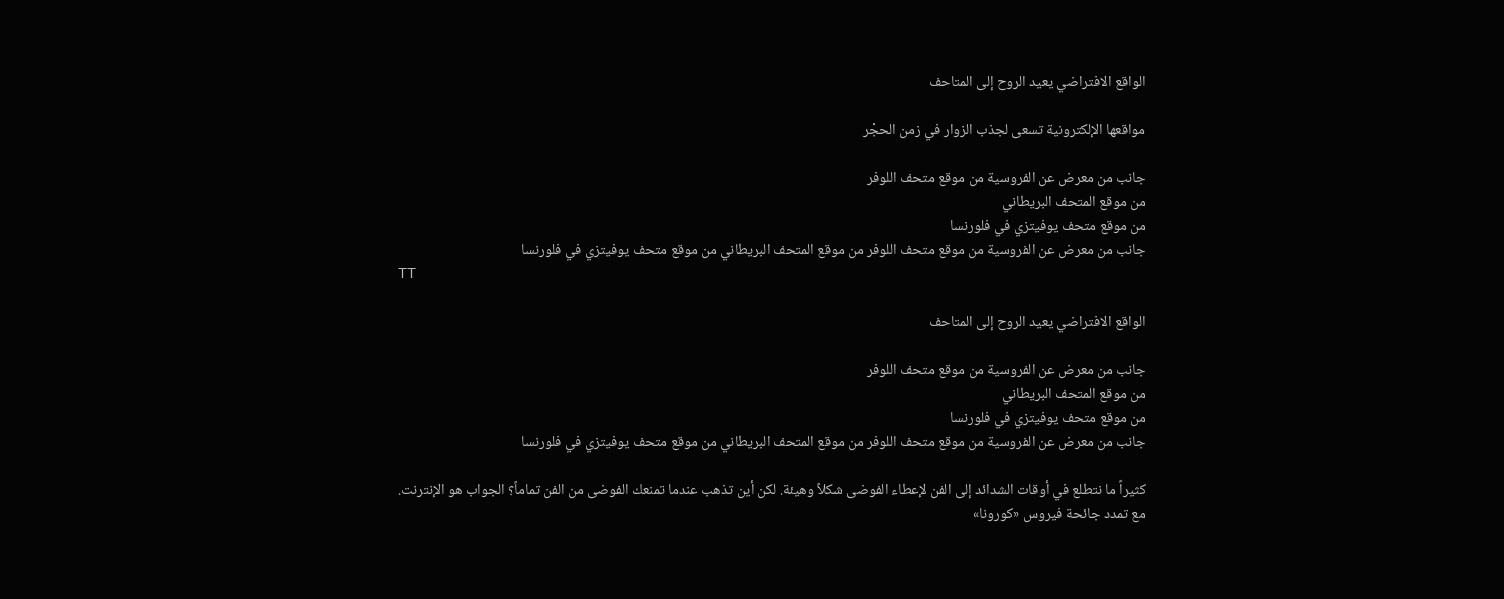الواقع الافتراضي يعيد الروح إلى المتاحف

مواقعها الإلكترونية تسعى لجذب الزوار في زمن الحجْر

جانب من معرض عن الفروسية من موقع متحف اللوفر
من موقع المتحف البريطاني
من موقع متحف يوفيتزي في فلورنسا
جانب من معرض عن الفروسية من موقع متحف اللوفر من موقع المتحف البريطاني من موقع متحف يوفيتزي في فلورنسا
TT

الواقع الافتراضي يعيد الروح إلى المتاحف

جانب من معرض عن الفروسية من موقع متحف اللوفر
من موقع المتحف البريطاني
من موقع متحف يوفيتزي في فلورنسا
جانب من معرض عن الفروسية من موقع متحف اللوفر من موقع المتحف البريطاني من موقع متحف يوفيتزي في فلورنسا

كثيراً ما نتطلع في أوقات الشدائد إلى الفن لإعطاء الفوضى شكلاً وهيئة. لكن أين تذهب عندما تمنعك الفوضى من الفن تماماً؟ الجواب هو الإنترنت.
مع تمدد جائحة فيروس «كورونا»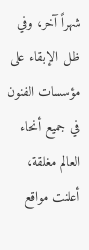شهراً آخر، وفي ظل الإبقاء على مؤسسات الفنون في جميع أنحاء العالم مغلقة، أعلنت مواقع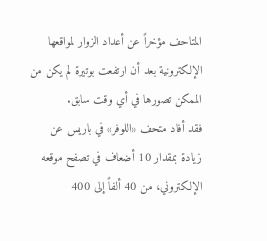المتاحف مؤخراً عن أعداد الزوار لمواقعها الإلكترونية بعد أن ارتفعت بوتيرة لم يكن من الممكن تصورها في أي وقت سابق.
فقد أفاد متحف «اللوفر» في باريس عن زيادة بمقدار 10 أضعاف في تصفح موقعه الإلكتروني، من 40 ألفاً إلى 400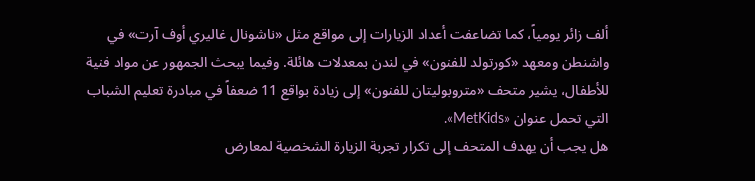ألف زائر يومياً، كما تضاعفت أعداد الزيارات إلى مواقع مثل «ناشونال غاليري أوف آرت» في واشنطن ومعهد «كورتولد للفنون» في لندن بمعدلات هائلة. وفيما يبحث الجمهور عن مواد فنية للأطفال، يشير متحف «متروبوليتان للفنون» إلى زيادة بواقع 11 ضعفاً في مبادرة تعليم الشباب التي تحمل عنوان «MetKids».
هل يجب أن يهدف المتحف إلى تكرار تجربة الزيارة الشخصية لمعارض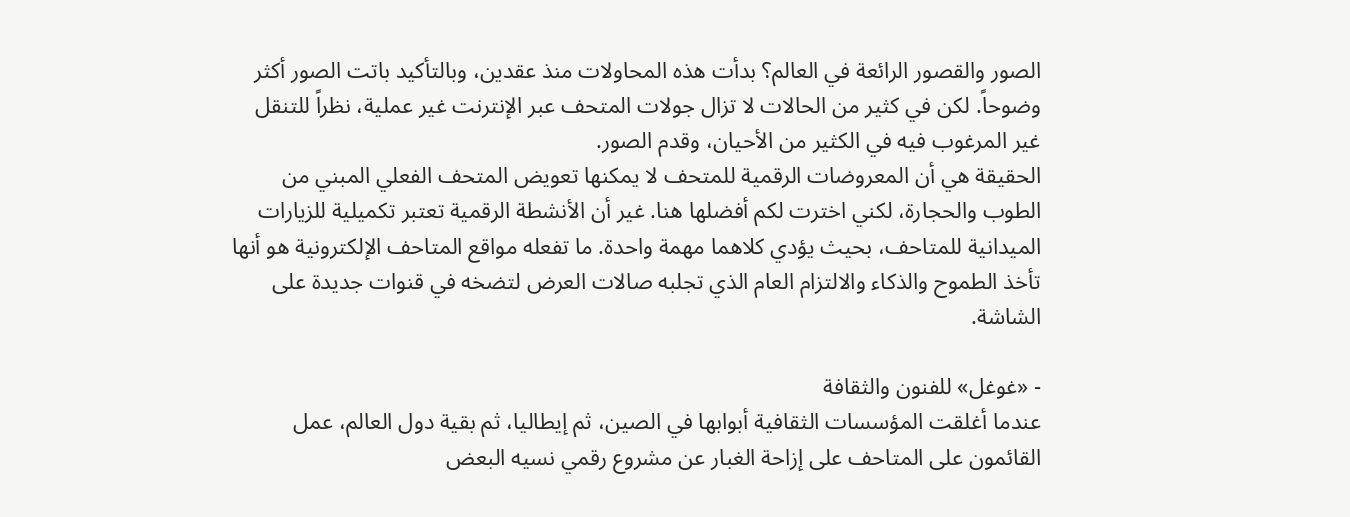الصور والقصور الرائعة في العالم؟ بدأت هذه المحاولات منذ عقدين، وبالتأكيد باتت الصور أكثر وضوحاً. لكن في كثير من الحالات لا تزال جولات المتحف عبر الإنترنت غير عملية، نظراً للتنقل غير المرغوب فيه في الكثير من الأحيان، وقدم الصور.
الحقيقة هي أن المعروضات الرقمية للمتحف لا يمكنها تعويض المتحف الفعلي المبني من الطوب والحجارة، لكني اخترت لكم أفضلها هنا. غير أن الأنشطة الرقمية تعتبر تكميلية للزيارات الميدانية للمتاحف، بحيث يؤدي كلاهما مهمة واحدة. ما تفعله مواقع المتاحف الإلكترونية هو أنها تأخذ الطموح والذكاء والالتزام العام الذي تجلبه صالات العرض لتضخه في قنوات جديدة على الشاشة.

- «غوغل» للفنون والثقافة
عندما أغلقت المؤسسات الثقافية أبوابها في الصين، ثم إيطاليا، ثم بقية دول العالم، عمل القائمون على المتاحف على إزاحة الغبار عن مشروع رقمي نسيه البعض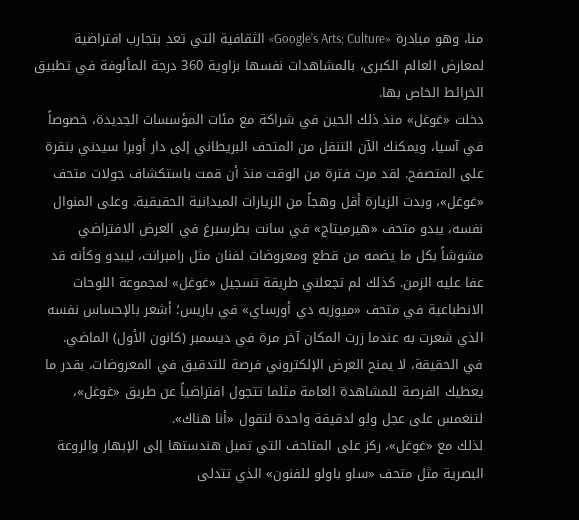منا، وهو مبادرة «Google’s Arts; Culture» الثقافية التي تعد بتجارب افتراضية لمعارض العالم الكبرى، بالمشاهدات نفسها بزاوية 360 درجة المألوفة في تطبيق الخرائط الخاص بها.
دخلت «غوغل» منذ ذلك الحين في شراكة مع مئات المؤسسات الجديدة، خصوصاً في آسيا، ويمكنك الآن التنقل من المتحف البريطاني إلى دار أوبرا سيدني بنقرة على المتصفح. لقد مرت فترة من الوقت منذ أن قمت باستكشاف جولات متحف «غوغل»، وبدت الزيارة أقل وهجاً من الزيارات الميدانية الحقيقية. وعلى المنوال نفسه، يبدو متحف «هيرميتاج» في سانت بطرسبرغ في العرض الافتراضي مشوشاً بكل ما يضمه من قطع ومعروضات لفنان مثل رامبرانت، ليبدو وكأنه قد عفا عليه الزمن. كذلك لم تجعلني طريقة تسجيل «غوغل» لمجموعة اللوحات الانطباعية في متحف «ميوزيه دي أورساي» في باريس؛ أشعر بالإحساس نفسه الذي شعرت به عندما زرت المكان آخر مرة في ديسمبر (كانون الأول) الماضي.
في الحقيقة، لا يمنح العرض الإلكتروني فرصة للتدقيق في المعروضات، بقدر ما يعطيك الفرصة للمشاهدة العامة مثلما تتجول افتراضياً عن طريق «غوغل»، لتنغمس على عجل ولو لدقيقة واحدة لتقول «أنا هناك».
لذلك مع «غوغل»، ركز على المتاحف التي تميل هندستها إلى الإبهار والروعة البصرية مثل متحف «ساو باولو للفنون» الذي تتدلى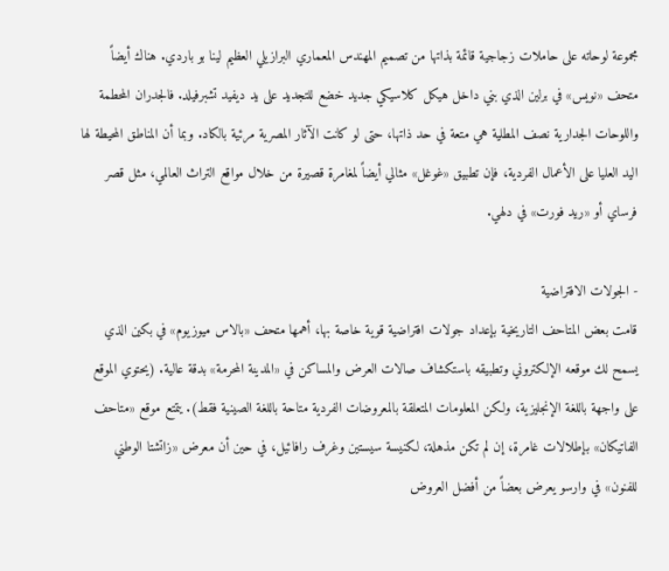مجموعة لوحاته على حاملات زجاجية قائمة بذاتها من تصميم المهندس المعماري البرازيلي العظيم لينا بو باردي. هناك أيضاً متحف «نويس» في برلين الذي بني داخل هيكل كلاسيكي جديد خضع للتجديد على يد ديفيد تشبرفيلد. فالجدران المحطمة واللوحات الجدارية نصف المطلية هي متعة في حد ذاتها، حتى لو كانت الآثار المصرية مرئية بالكاد. وبما أن المناطق المحيطة لها اليد العليا على الأعمال الفردية، فإن تطبيق «غوغل» مثالي أيضاً لمغامرة قصيرة من خلال مواقع التراث العالمي، مثل قصر فرساي أو «ريد فورت» في دلهي.

- الجولات الافتراضية
قامت بعض المتاحف التاريخية بإعداد جولات افتراضية قوية خاصة بها، أهمها متحف «بالاس ميوزيوم» في بكين الذي يسمح لك موقعه الإلكتروني وتطبيقه باستكشاف صالات العرض والمساكن في «المدينة المحرمة» بدقة عالية. (يحتوي الموقع على واجهة باللغة الإنجليزية، ولكن المعلومات المتعلقة بالمعروضات الفردية متاحة باللغة الصينية فقط). يتمتع موقع «متاحف الفاتيكان» بإطلالات غامرة، إن لم تكن مذهلة، لكنيسة سيستين وغرف رافائيل، في حين أن معرض «زاتشتا الوطني للفنون» في وارسو يعرض بعضاً من أفضل العروض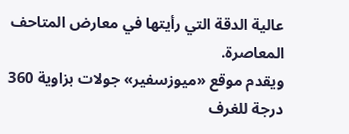عالية الدقة التي رأيتها في معارض المتاحف المعاصرة.
ويقدم موقع «ميوزسفير» جولات بزاوية 360 درجة للغرف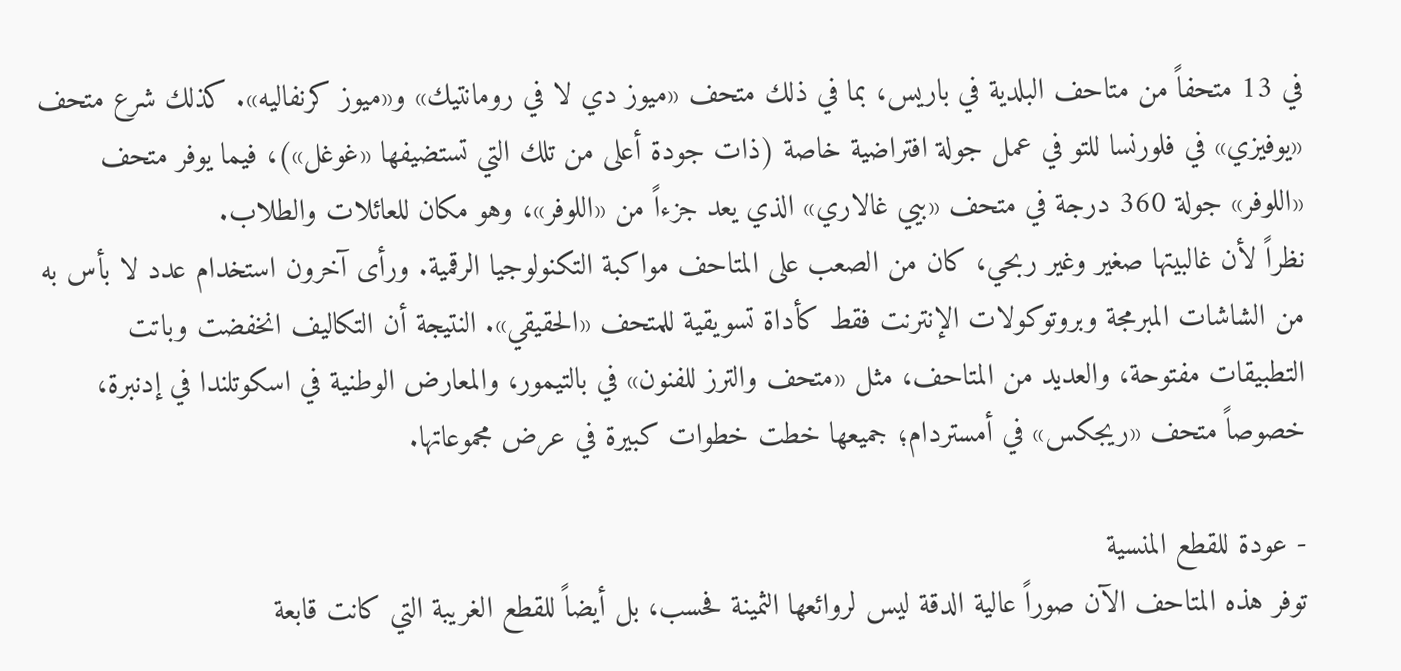في 13 متحفاً من متاحف البلدية في باريس، بما في ذلك متحف «ميوز دي لا في رومانتيك» و«ميوز كرنفاليه». كذلك شرع متحف «يوفيزي» في فلورنسا للتو في عمل جولة افتراضية خاصة (ذات جودة أعلى من تلك التي تستضيفها «غوغل»)، فيما يوفر متحف «اللوفر» جولة 360 درجة في متحف «بيي غالاري» الذي يعد جزءاً من «اللوفر»، وهو مكان للعائلات والطلاب.
نظراً لأن غالبيتها صغير وغير ربحي، كان من الصعب على المتاحف مواكبة التكنولوجيا الرقمية. ورأى آخرون استخدام عدد لا بأس به من الشاشات المبرمجة وبروتوكولات الإنترنت فقط كأداة تسويقية للمتحف «الحقيقي». النتيجة أن التكاليف انخفضت وباتت التطبيقات مفتوحة، والعديد من المتاحف، مثل «متحف والترز للفنون» في بالتيمور، والمعارض الوطنية في اسكوتلندا في إدنبرة، خصوصاً متحف «ريجكس» في أمستردام؛ جميعها خطت خطوات كبيرة في عرض مجموعاتها.

- عودة للقطع المنسية
توفر هذه المتاحف الآن صوراً عالية الدقة ليس لروائعها الثمينة فحسب، بل أيضاً للقطع الغريبة التي كانت قابعة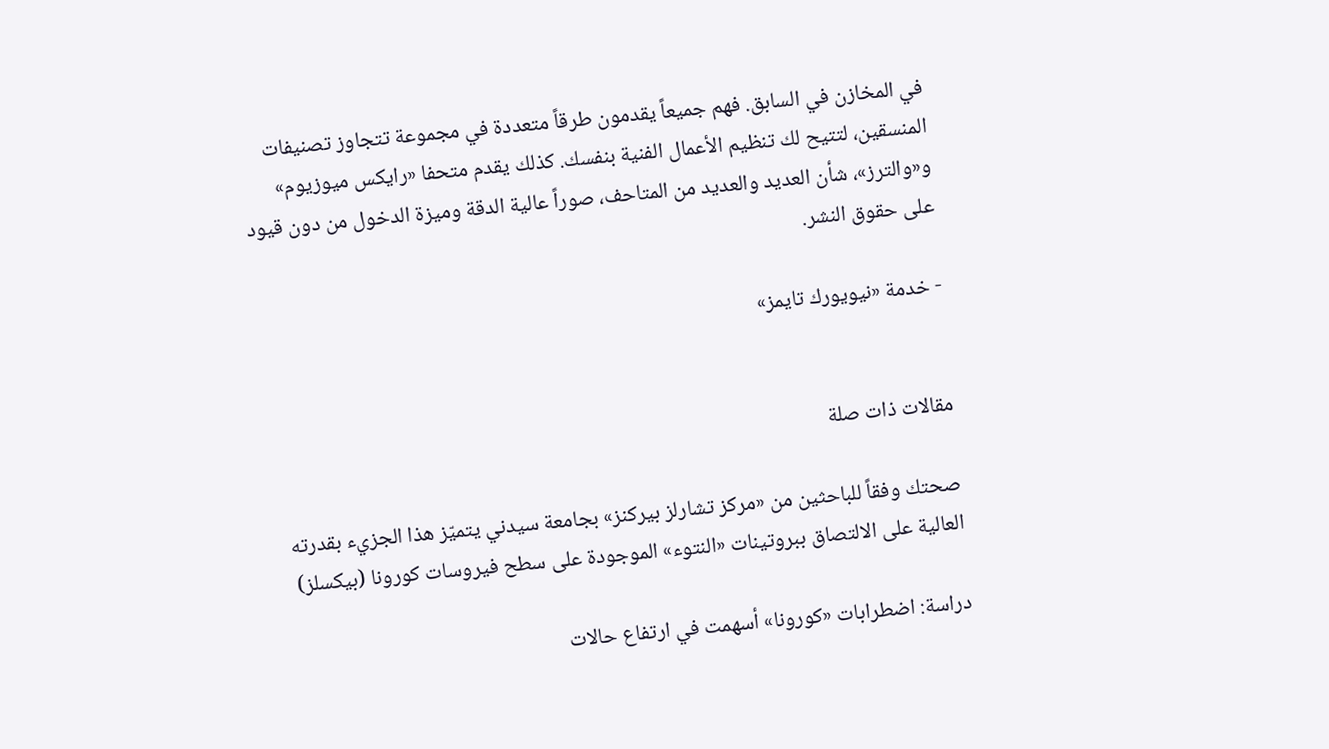في المخازن في السابق. فهم جميعاً يقدمون طرقاً متعددة في مجموعة تتجاوز تصنيفات المنسقين، لتتيح لك تنظيم الأعمال الفنية بنفسك. كذلك يقدم متحفا «رايكس ميوزيوم» و«والترز»، شأن العديد والعديد من المتاحف، صوراً عالية الدقة وميزة الدخول من دون قيود على حقوق النشر.

- خدمة «نيويورك تايمز»


مقالات ذات صلة

صحتك وفقاً للباحثين من «مركز تشارلز بيركنز» بجامعة سيدني يتميّز هذا الجزيء بقدرته العالية على الالتصاق ببروتينات «النتوء» الموجودة على سطح فيروسات كورونا (بيكسلز)

دراسة: اضطرابات «كورونا» أسهمت في ارتفاع حالات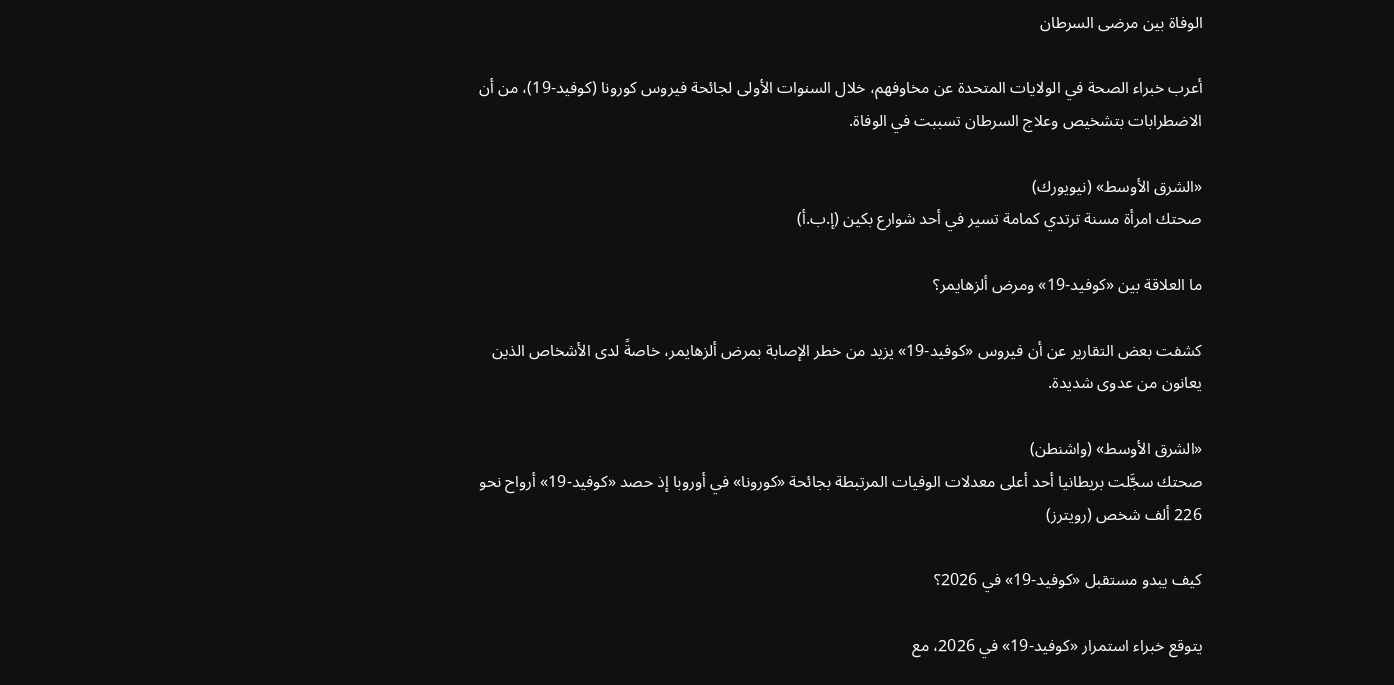الوفاة بين مرضى السرطان

أعرب خبراء الصحة في الولايات المتحدة عن مخاوفهم، خلال السنوات الأولى لجائحة فيروس كورونا (كوفيد-19)، من أن الاضطرابات بتشخيص وعلاج السرطان تسببت في الوفاة.

«الشرق الأوسط» (نيويورك)
صحتك امرأة مسنة ترتدي كمامة تسير في أحد شوارع بكين (إ.ب.أ)

ما العلاقة بين «كوفيد-19» ومرض ألزهايمر؟

كشفت بعض التقارير عن أن فيروس «كوفيد-19» يزيد من خطر الإصابة بمرض ألزهايمر، خاصةً لدى الأشخاص الذين يعانون من عدوى شديدة.

«الشرق الأوسط» (واشنطن)
صحتك سجَّلت بريطانيا أحد أعلى معدلات الوفيات المرتبطة بجائحة «كورونا» في أوروبا إذ حصد «كوفيد-19» أرواح نحو 226 ألف شخص (رويترز)

كيف يبدو مستقبل «كوفيد-19» في 2026؟

يتوقع خبراء استمرار «كوفيد-19» في 2026، مع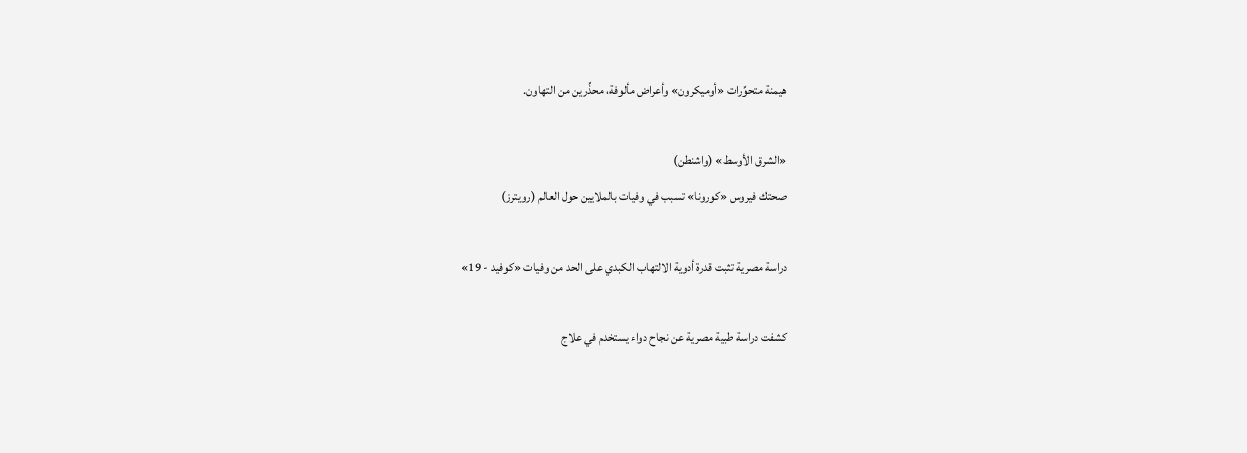هيمنة متحوِّرات «أوميكرون» وأعراض مألوفة، محذِّرين من التهاون.

«الشرق الأوسط» (واشنطن)
صحتك فيروس «كورونا» تسبب في وفيات بالملايين حول العالم (رويترز)

دراسة مصرية تثبت قدرة أدوية الالتهاب الكبدي على الحد من وفيات «كوفيد - 19»

كشفت دراسة طبية مصرية عن نجاح دواء يستخدم في علاج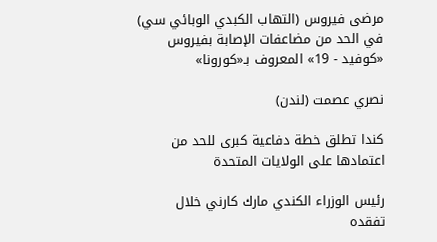مرضى فيروس (التهاب الكبدي الوبائي سي) في الحد من مضاعفات الإصابة بفيروس «كوفيد - 19» المعروف بـ«كورونا»

نصري عصمت (لندن)

كندا تطلق خطة دفاعية كبرى للحد من اعتمادها على الولايات المتحدة

رئيس الوزراء الكندي مارك كارني خلال تفقده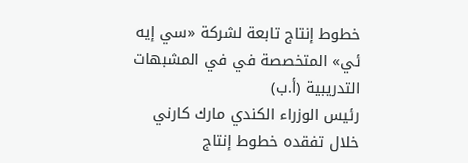خطوط إنتاج تابعة لشركة «سي إيه ئي» المتخصصة في في المشبهات التدريبية (أ.ب)
رئيس الوزراء الكندي مارك كارني خلال تفقده خطوط إنتاج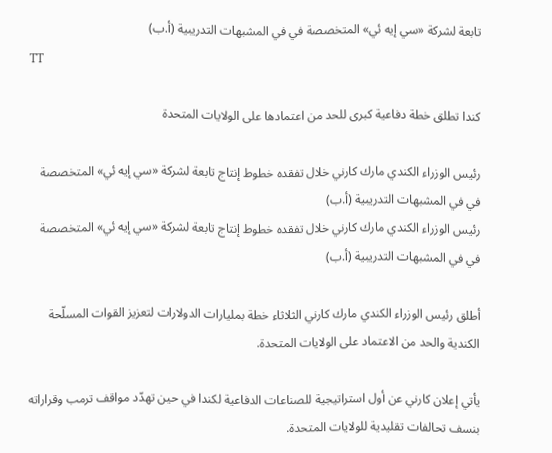تابعة لشركة «سي إيه ئي» المتخصصة في في المشبهات التدريبية (أ.ب)
TT

كندا تطلق خطة دفاعية كبرى للحد من اعتمادها على الولايات المتحدة

رئيس الوزراء الكندي مارك كارني خلال تفقده خطوط إنتاج تابعة لشركة «سي إيه ئي» المتخصصة في في المشبهات التدريبية (أ.ب)
رئيس الوزراء الكندي مارك كارني خلال تفقده خطوط إنتاج تابعة لشركة «سي إيه ئي» المتخصصة في في المشبهات التدريبية (أ.ب)

أطلق رئيس الوزراء الكندي مارك كارني الثلاثاء خطة بمليارات الدولارات لتعزيز القوات المسلّحة الكندية والحد من الاعتماد على الولايات المتحدة.

يأتي إعلان كارني عن أول استراتيجية للصناعات الدفاعية لكندا في حين تهدّد مواقف ترمب وقراراته بنسف تحالفات تقليدية للولايات المتحدة.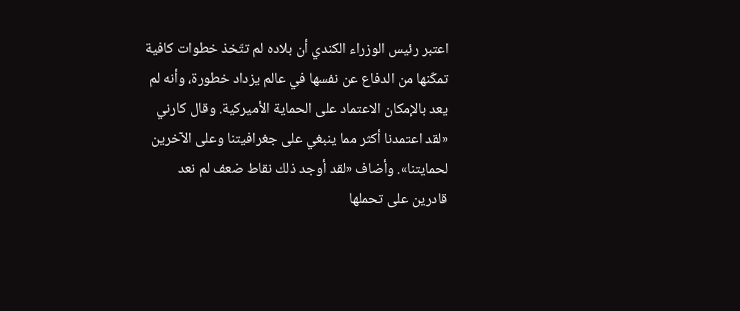اعتبر رئيس الوزراء الكندي أن بلاده لم تتّخذ خطوات كافية تمكّنها من الدفاع عن نفسها في عالم يزداد خطورة، وأنه لم يعد بالإمكان الاعتماد على الحماية الأميركية. وقال كارني «لقد اعتمدنا أكثر مما ينبغي على جغرافيتنا وعلى الآخرين لحمايتنا». وأضاف «لقد أوجد ذلك نقاط ضعف لم نعد قادرين على تحملها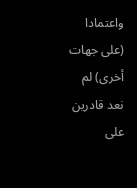واعتمادا (على جهات أخرى) لم نعد قادرين على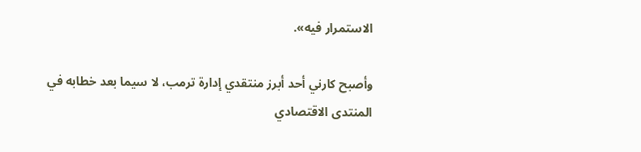الاستمرار فيه».

وأصبح كارني أحد أبرز منتقدي إدارة ترمب، لا سيما بعد خطابه في المنتدى الاقتصادي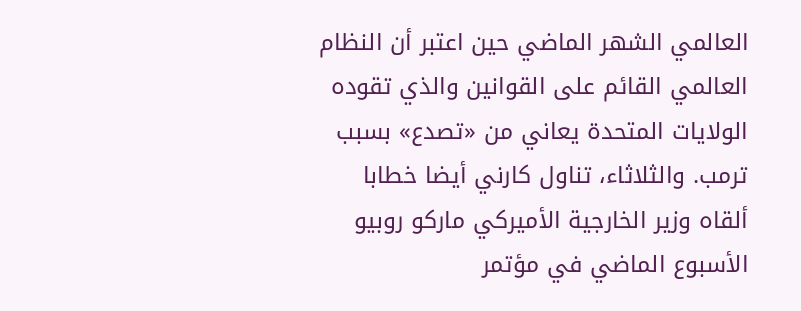العالمي الشهر الماضي حين اعتبر أن النظام العالمي القائم على القوانين والذي تقوده الولايات المتحدة يعاني من «تصدع» بسبب ترمب. والثلاثاء، تناول كارني أيضا خطابا ألقاه وزير الخارجية الأميركي ماركو روبيو الأسبوع الماضي في مؤتمر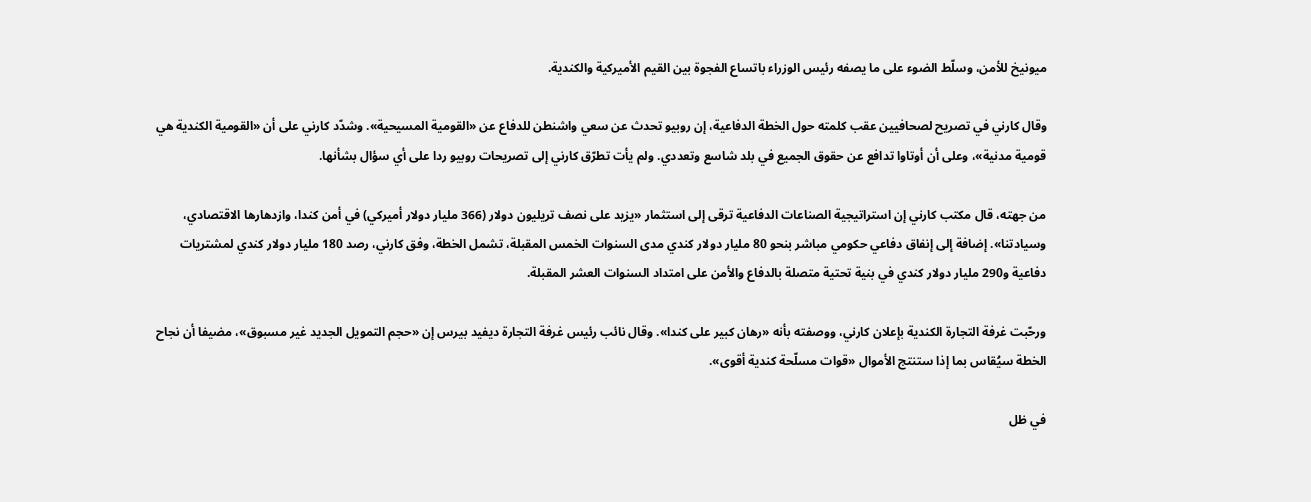ميونيخ للأمن، وسلّط الضوء على ما يصفه رئيس الوزراء باتساع الفجوة بين القيم الأميركية والكندية.

وقال كارني في تصريح لصحافيين عقب كلمته حول الخطة الدفاعية، إن روبيو تحدث عن سعي واشنطن للدفاع عن «القومية المسيحية». وشدّد كارني على أن «القومية الكندية هي قومية مدنية»، وعلى أن أوتاوا تدافع عن حقوق الجميع في بلد شاسع وتعددي. ولم يأت تطرّق كارني إلى تصريحات روبيو ردا على أي سؤال بشأنها.

من جهته، قال مكتب كارني إن استراتيجية الصناعات الدفاعية ترقى إلى استثمار «يزيد على نصف تريليون دولار (366 مليار دولار أميركي) في أمن كندا، وازدهارها الاقتصادي، وسيادتنا». إضافة إلى إنفاق دفاعي حكومي مباشر بنحو 80 مليار دولار كندي مدى السنوات الخمس المقبلة، تشمل الخطة، وفق كارني، رصد 180 مليار دولار كندي لمشتريات دفاعية و290 مليار دولار كندي في بنية تحتية متصلة بالدفاع والأمن على امتداد السنوات العشر المقبلة.

ورحّبت غرفة التجارة الكندية بإعلان كارني، ووصفته بأنه «رهان كبير على كندا». وقال نائب رئيس غرفة التجارة ديفيد بيرس إن «حجم التمويل الجديد غير مسبوق»، مضيفا أن نجاح الخطة سيُقاس بما إذا ستنتج الأموال «قوات مسلّحة كندية أقوى».

في ظل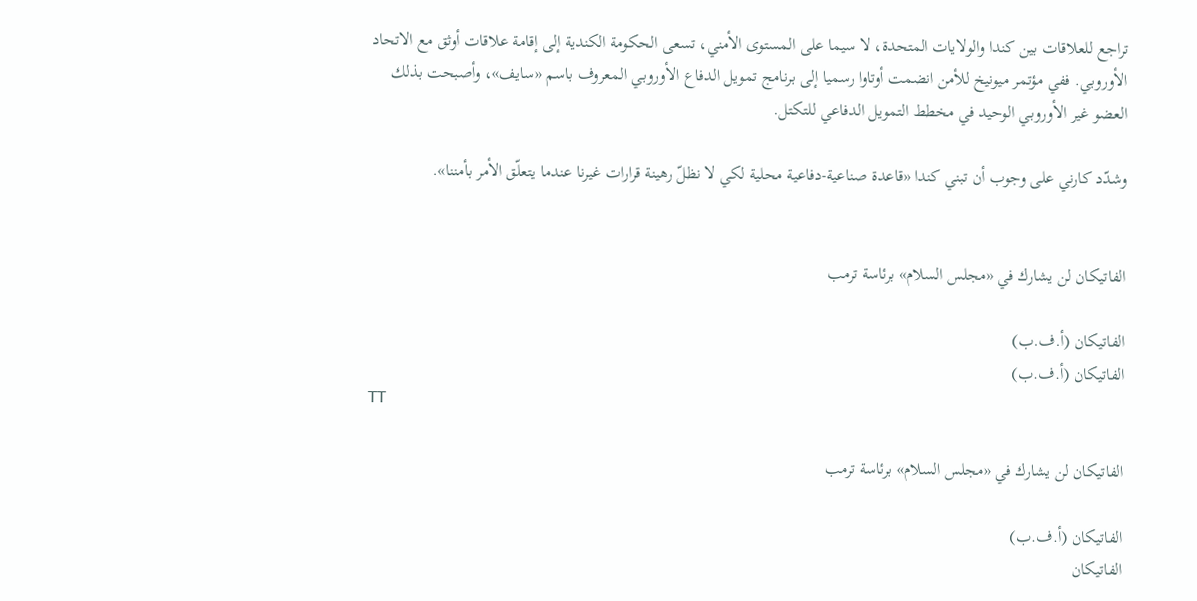تراجع للعلاقات بين كندا والولايات المتحدة، لا سيما على المستوى الأمني، تسعى الحكومة الكندية إلى إقامة علاقات أوثق مع الاتحاد الأوروبي. ففي مؤتمر ميونيخ للأمن انضمت أوتاوا رسميا إلى برنامج تمويل الدفاع الأوروبي المعروف باسم «سايف»، وأصبحت بذلك العضو غير الأوروبي الوحيد في مخطط التمويل الدفاعي للتكتل.

وشدّد كارني على وجوب أن تبني كندا «قاعدة صناعية-دفاعية محلية لكي لا نظلّ رهينة قرارات غيرنا عندما يتعلّق الأمر بأمننا».


الفاتيكان لن يشارك في «مجلس السلام» برئاسة ترمب

الفاتيكان (أ.ف.ب)
الفاتيكان (أ.ف.ب)
TT

الفاتيكان لن يشارك في «مجلس السلام» برئاسة ترمب

الفاتيكان (أ.ف.ب)
الفاتيكان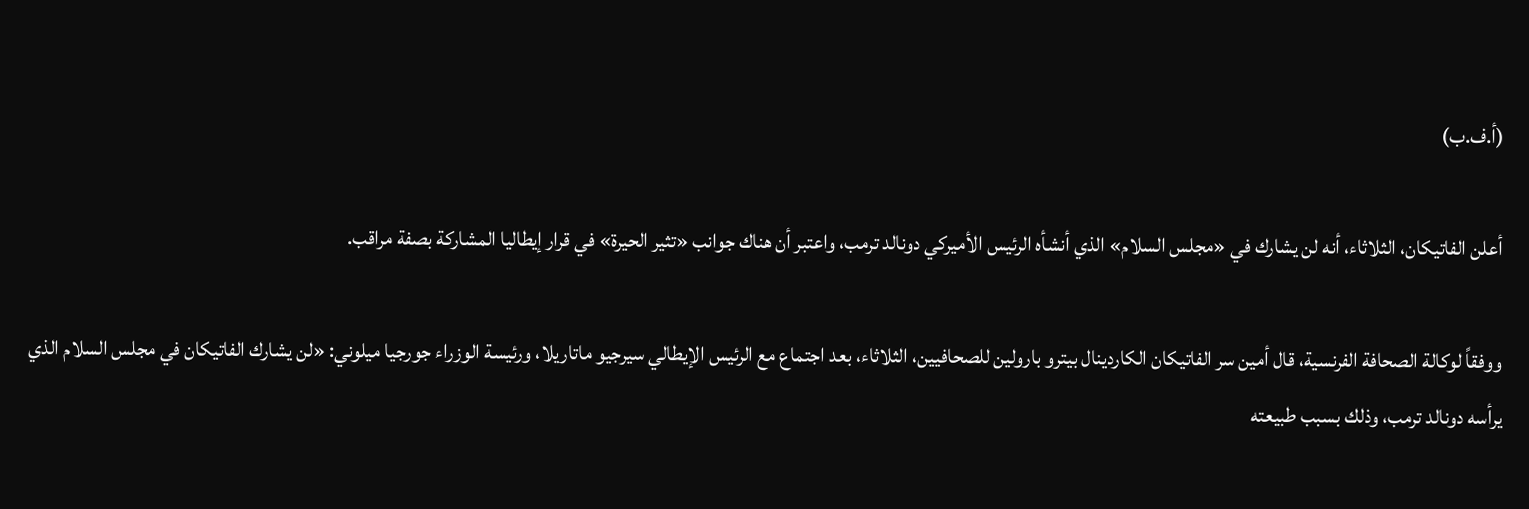(أ.ف.ب)

أعلن الفاتيكان، الثلاثاء، أنه لن يشارك في «مجلس السلام» الذي أنشأه الرئيس الأميركي دونالد ترمب، واعتبر أن هناك جوانب «تثير الحيرة» في قرار إيطاليا المشاركة بصفة مراقب.

ووفقاً لوكالة الصحافة الفرنسية، قال أمين سر الفاتيكان الكاردينال بيترو بارولين للصحافيين، الثلاثاء، بعد اجتماع مع الرئيس الإيطالي سيرجيو ماتاريلا، ورئيسة الوزراء جورجيا ميلوني: «لن يشارك الفاتيكان في مجلس السلام الذي يرأسه دونالد ترمب، وذلك بسبب طبيعته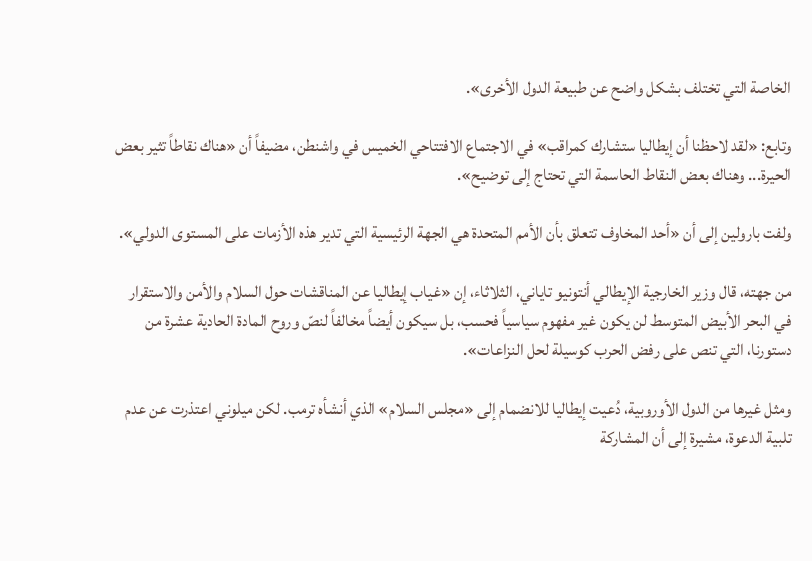الخاصة التي تختلف بشكل واضح عن طبيعة الدول الأخرى».

وتابع: «لقد لاحظنا أن إيطاليا ستشارك كمراقب» في الاجتماع الافتتاحي الخميس في واشنطن، مضيفاً أن «هناك نقاطاً تثير بعض الحيرة... وهناك بعض النقاط الحاسمة التي تحتاج إلى توضيح».

ولفت بارولين إلى أن «أحد المخاوف تتعلق بأن الأمم المتحدة هي الجهة الرئيسية التي تدير هذه الأزمات على المستوى الدولي».

من جهته، قال وزير الخارجية الإيطالي أنتونيو تاياني، الثلاثاء، إن «غياب إيطاليا عن المناقشات حول السلام والأمن والاستقرار في البحر الأبيض المتوسط لن يكون غير مفهوم سياسياً فحسب، بل سيكون أيضاً مخالفاً لنصّ وروح المادة الحادية عشرة من دستورنا، التي تنص على رفض الحرب كوسيلة لحل النزاعات».

ومثل غيرها من الدول الأوروبية، دُعيت إيطاليا للانضمام إلى «مجلس السلام» الذي أنشأه ترمب. لكن ميلوني اعتذرت عن عدم تلبية الدعوة، مشيرة إلى أن المشاركة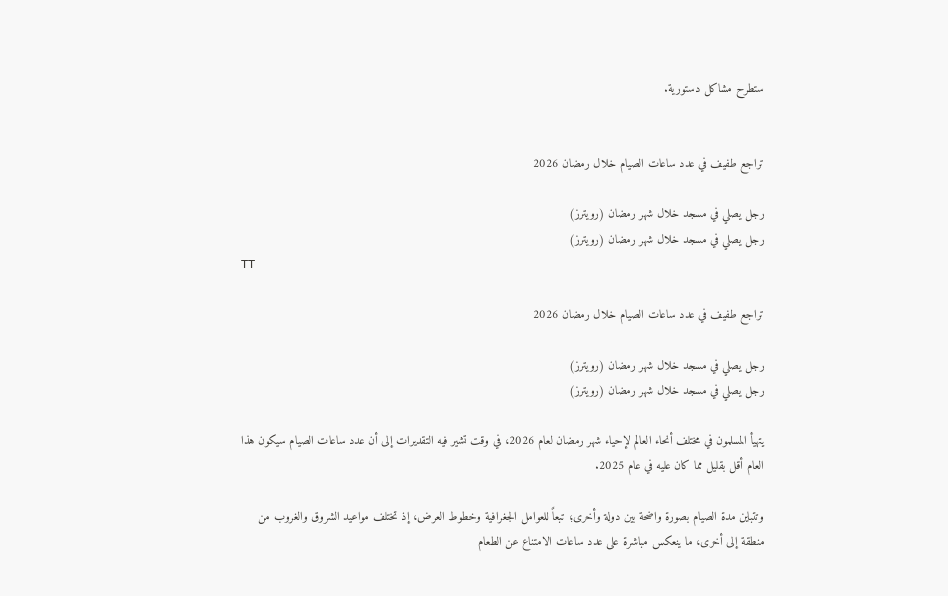ستطرح مشاكل دستورية.


تراجع طفيف في عدد ساعات الصيام خلال رمضان 2026

رجل يصلي في مسجد خلال شهر رمضان (رويترز)
رجل يصلي في مسجد خلال شهر رمضان (رويترز)
TT

تراجع طفيف في عدد ساعات الصيام خلال رمضان 2026

رجل يصلي في مسجد خلال شهر رمضان (رويترز)
رجل يصلي في مسجد خلال شهر رمضان (رويترز)

يتهيأ المسلمون في مختلف أنحاء العالم لإحياء شهر رمضان لعام 2026، في وقت تشير فيه التقديرات إلى أن عدد ساعات الصيام سيكون هذا العام أقل بقليل مما كان عليه في عام 2025.

وتتباين مدة الصيام بصورة واضحة بين دولة وأخرى؛ تبعاً للعوامل الجغرافية وخطوط العرض، إذ تختلف مواعيد الشروق والغروب من منطقة إلى أخرى، ما ينعكس مباشرة على عدد ساعات الامتناع عن الطعام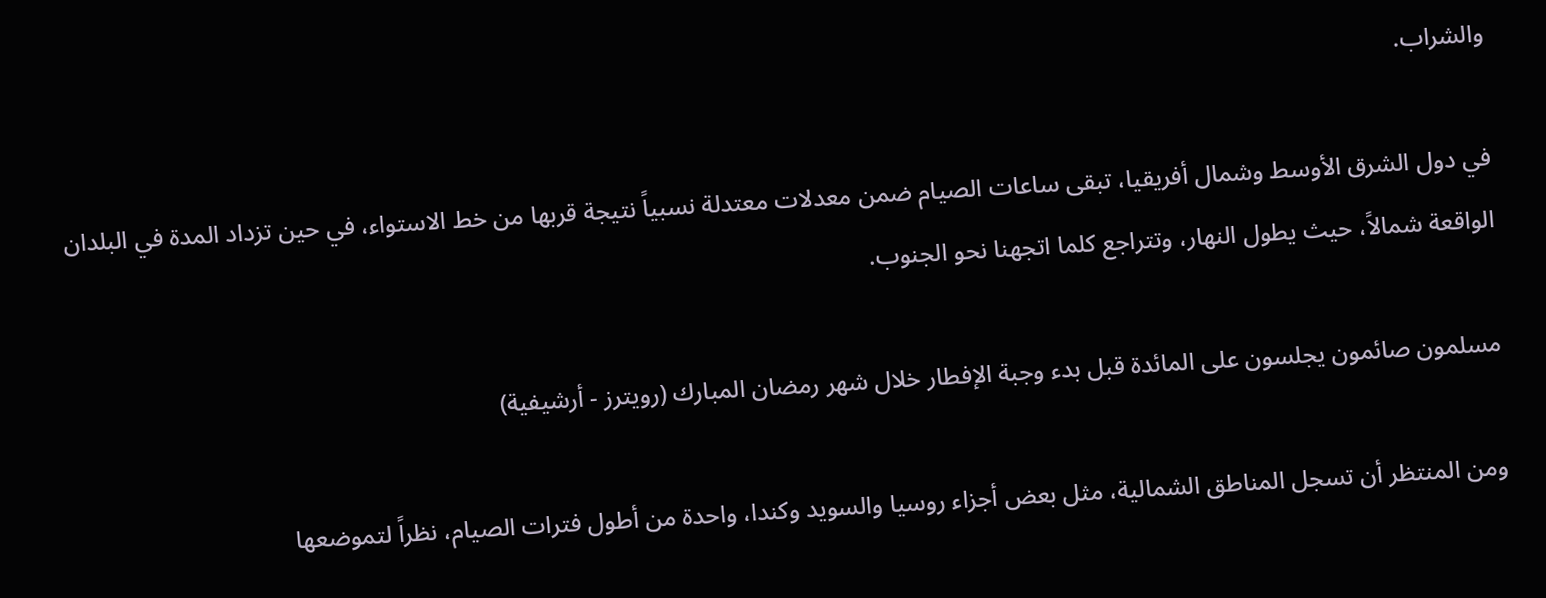والشراب.

في دول الشرق الأوسط وشمال أفريقيا، تبقى ساعات الصيام ضمن معدلات معتدلة نسبياً نتيجة قربها من خط الاستواء، في حين تزداد المدة في البلدان الواقعة شمالاً، حيث يطول النهار، وتتراجع كلما اتجهنا نحو الجنوب.

مسلمون صائمون يجلسون على المائدة قبل بدء وجبة الإفطار خلال شهر رمضان المبارك (رويترز - أرشيفية)

ومن المنتظر أن تسجل المناطق الشمالية، مثل بعض أجزاء روسيا والسويد وكندا، واحدة من أطول فترات الصيام، نظراً لتموضعها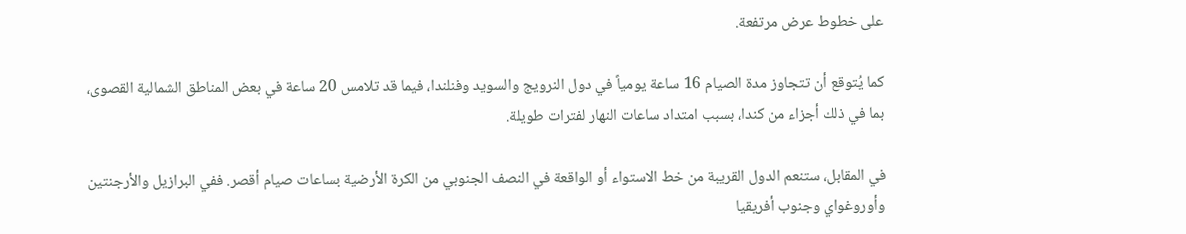على خطوط عرض مرتفعة.

كما يُتوقع أن تتجاوز مدة الصيام 16 ساعة يومياً في دول النرويج والسويد وفنلندا، فيما قد تلامس 20 ساعة في بعض المناطق الشمالية القصوى، بما في ذلك أجزاء من كندا، بسبب امتداد ساعات النهار لفترات طويلة.

في المقابل، ستنعم الدول القريبة من خط الاستواء أو الواقعة في النصف الجنوبي من الكرة الأرضية بساعات صيام أقصر. ففي البرازيل والأرجنتين وأوروغواي وجنوب أفريقيا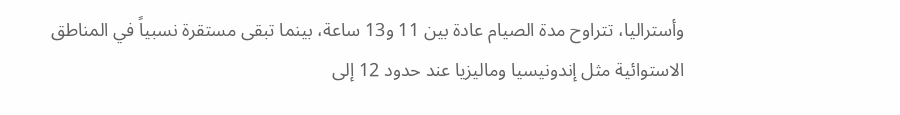وأستراليا، تتراوح مدة الصيام عادة بين 11 و13 ساعة، بينما تبقى مستقرة نسبياً في المناطق الاستوائية مثل إندونيسيا وماليزيا عند حدود 12 إلى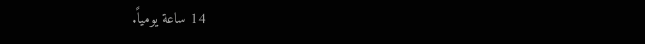14 ساعة يومياً.